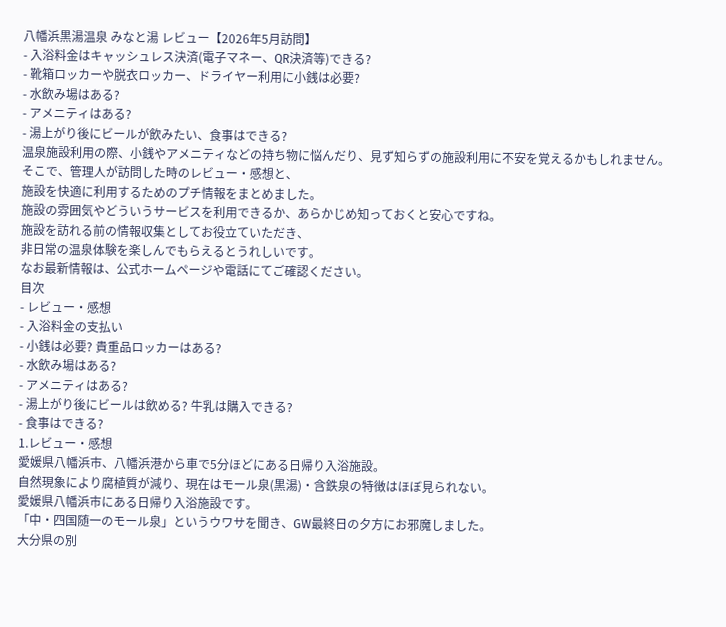八幡浜黒湯温泉 みなと湯 レビュー【2026年5月訪問】
- 入浴料金はキャッシュレス決済(電子マネー、QR決済等)できる?
- 靴箱ロッカーや脱衣ロッカー、ドライヤー利用に小銭は必要?
- 水飲み場はある?
- アメニティはある?
- 湯上がり後にビールが飲みたい、食事はできる?
温泉施設利用の際、小銭やアメニティなどの持ち物に悩んだり、見ず知らずの施設利用に不安を覚えるかもしれません。
そこで、管理人が訪問した時のレビュー・感想と、
施設を快適に利用するためのプチ情報をまとめました。
施設の雰囲気やどういうサービスを利用できるか、あらかじめ知っておくと安心ですね。
施設を訪れる前の情報収集としてお役立ていただき、
非日常の温泉体験を楽しんでもらえるとうれしいです。
なお最新情報は、公式ホームページや電話にてご確認ください。
目次
- レビュー・感想
- 入浴料金の支払い
- 小銭は必要? 貴重品ロッカーはある?
- 水飲み場はある?
- アメニティはある?
- 湯上がり後にビールは飲める? 牛乳は購入できる?
- 食事はできる?
1.レビュー・感想
愛媛県八幡浜市、八幡浜港から車で5分ほどにある日帰り入浴施設。
自然現象により腐植質が減り、現在はモール泉(黒湯)・含鉄泉の特徴はほぼ見られない。
愛媛県八幡浜市にある日帰り入浴施設です。
「中・四国随一のモール泉」というウワサを聞き、GW最終日の夕方にお邪魔しました。
大分県の別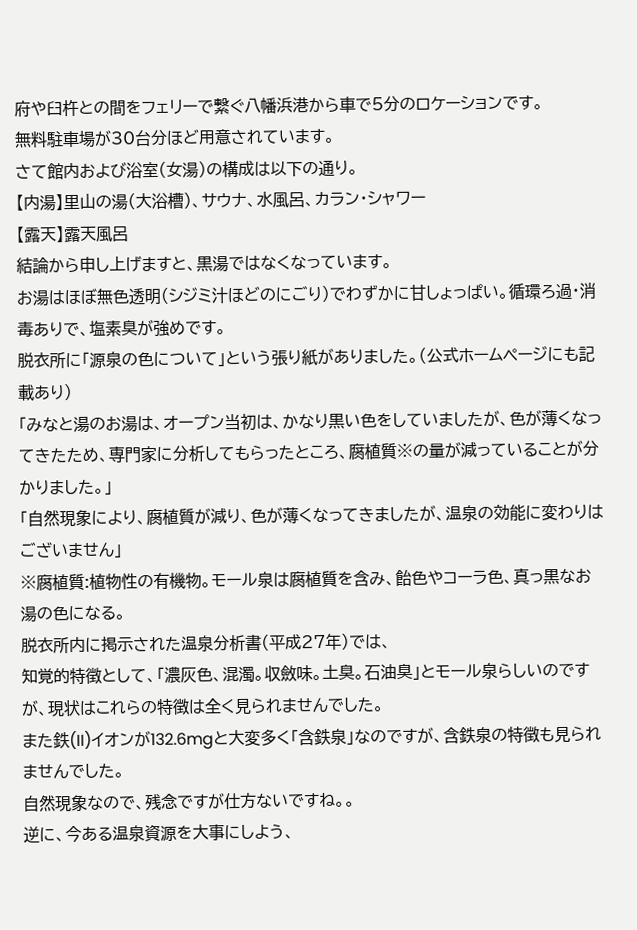府や臼杵との間をフェリーで繋ぐ八幡浜港から車で5分のロケーションです。
無料駐車場が30台分ほど用意されています。
さて館内および浴室(女湯)の構成は以下の通り。
【内湯】里山の湯(大浴槽)、サウナ、水風呂、カラン・シャワー
【露天】露天風呂
結論から申し上げますと、黒湯ではなくなっています。
お湯はほぼ無色透明(シジミ汁ほどのにごり)でわずかに甘しょっぱい。循環ろ過・消毒ありで、塩素臭が強めです。
脱衣所に「源泉の色について」という張り紙がありました。(公式ホームページにも記載あり)
「みなと湯のお湯は、オープン当初は、かなり黒い色をしていましたが、色が薄くなってきたため、専門家に分析してもらったところ、腐植質※の量が減っていることが分かりました。」
「自然現象により、腐植質が減り、色が薄くなってきましたが、温泉の効能に変わりはございません」
※腐植質:植物性の有機物。モール泉は腐植質を含み、飴色やコーラ色、真っ黒なお湯の色になる。
脱衣所内に掲示された温泉分析書(平成27年)では、
知覚的特徴として、「濃灰色、混濁。収斂味。土臭。石油臭」とモール泉らしいのですが、現状はこれらの特徴は全く見られませんでした。
また鉄(II)イオンが132.6mgと大変多く「含鉄泉」なのですが、含鉄泉の特徴も見られませんでした。
自然現象なので、残念ですが仕方ないですね。。
逆に、今ある温泉資源を大事にしよう、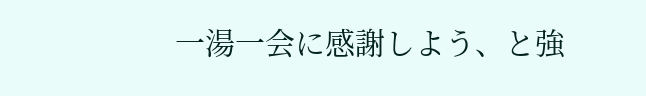一湯一会に感謝しよう、と強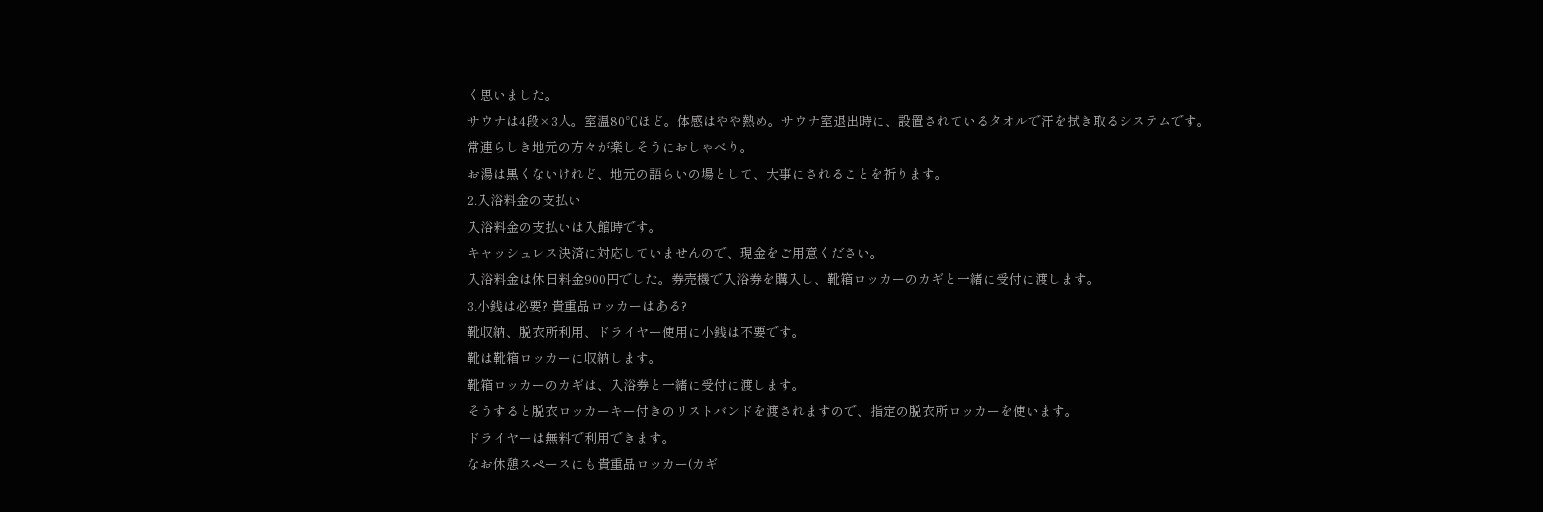く思いました。
サウナは4段×3人。室温80℃ほど。体感はやや熱め。サウナ室退出時に、設置されているタオルで汗を拭き取るシステムです。
常連らしき地元の方々が楽しそうにおしゃべり。
お湯は黒くないけれど、地元の語らいの場として、大事にされることを祈ります。
2.入浴料金の支払い
入浴料金の支払いは入館時です。
キャッシュレス決済に対応していませんので、現金をご用意ください。
入浴料金は休日料金900円でした。券売機で入浴券を購入し、靴箱ロッカーのカギと一緒に受付に渡します。
3.小銭は必要? 貴重品ロッカーはある?
靴収納、脱衣所利用、ドライヤー使用に小銭は不要です。
靴は靴箱ロッカーに収納します。
靴箱ロッカーのカギは、入浴券と一緒に受付に渡します。
そうすると脱衣ロッカーキー付きのリストバンドを渡されますので、指定の脱衣所ロッカーを使います。
ドライヤーは無料で利用できます。
なお休憩スペースにも貴重品ロッカー(カギ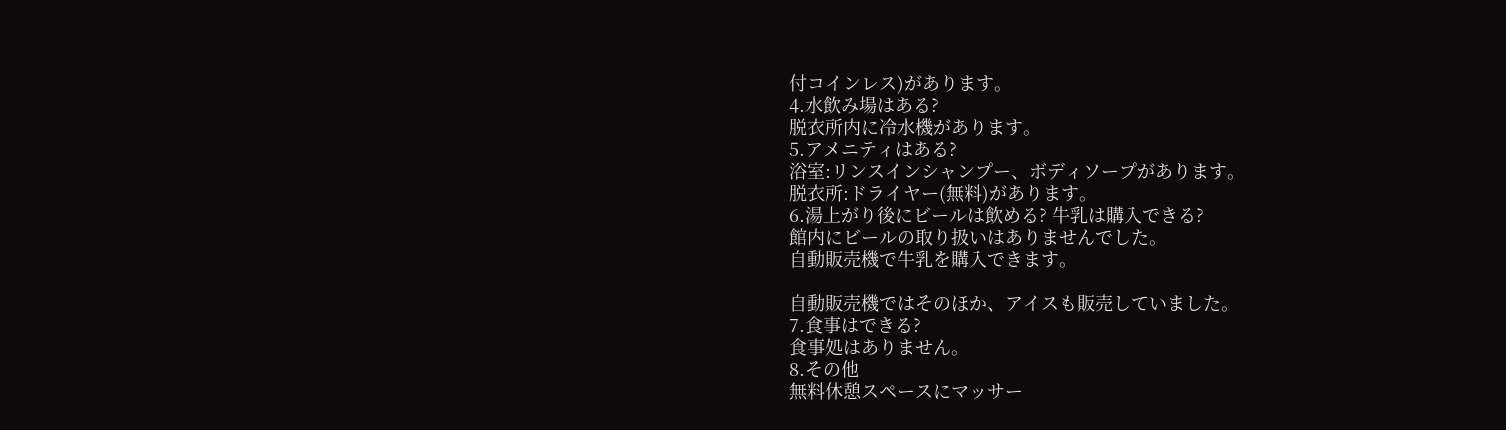付コインレス)があります。
4.水飲み場はある?
脱衣所内に冷水機があります。
5.アメニティはある?
浴室:リンスインシャンプー、ボディソープがあります。
脱衣所:ドライヤー(無料)があります。
6.湯上がり後にビールは飲める? 牛乳は購入できる?
館内にビールの取り扱いはありませんでした。
自動販売機で牛乳を購入できます。

自動販売機ではそのほか、アイスも販売していました。
7.食事はできる?
食事処はありません。
8.その他
無料休憩スペースにマッサー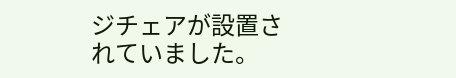ジチェアが設置されていました。